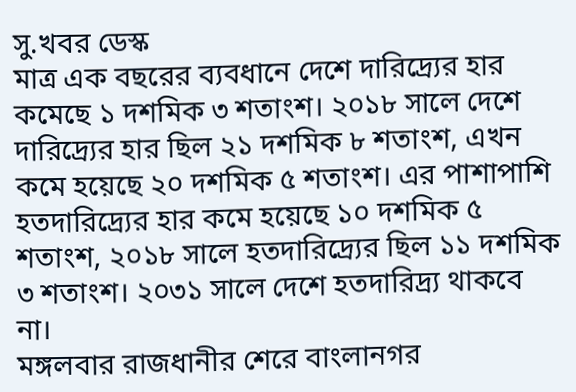সু.খবর ডেস্ক
মাত্র এক বছরের ব্যবধানে দেশে দারিদ্র্যের হার কমেছে ১ দশমিক ৩ শতাংশ। ২০১৮ সালে দেশে দারিদ্র্যের হার ছিল ২১ দশমিক ৮ শতাংশ, এখন কমে হয়েছে ২০ দশমিক ৫ শতাংশ। এর পাশাপাশি হতদারিদ্র্যের হার কমে হয়েছে ১০ দশমিক ৫ শতাংশ, ২০১৮ সালে হতদারিদ্র্যের ছিল ১১ দশমিক ৩ শতাংশ। ২০৩১ সালে দেশে হতদারিদ্র্য থাকবে না।
মঙ্গলবার রাজধানীর শেরে বাংলানগর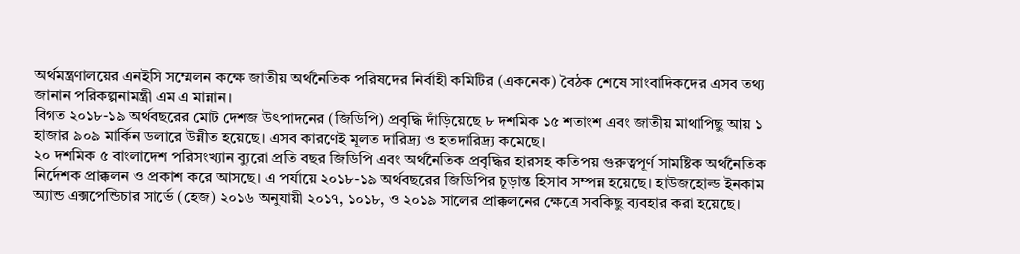অর্থমন্ত্রণালয়ের এনইসি সম্মেলন কক্ষে জাতীয় অর্থনৈতিক পরিষদের নির্বাহী কমিটির (একনেক) বৈঠক শেষে সাংবাদিকদের এসব তথ্য জানান পরিকল্পনামন্ত্রী এম এ মান্নান।
বিগত ২০১৮-১৯ অর্থবছরের মোট দেশজ উৎপাদনের (জিডিপি) প্রবৃদ্ধি দাঁড়িয়েছে ৮ দশমিক ১৫ শতাংশ এবং জাতীয় মাথাপিছু আয় ১ হাজার ৯০৯ মার্কিন ডলারে উন্নীত হয়েছে। এসব কারণেই মূলত দারিদ্র্য ও হতদারিদ্র্য কমেছে।
২০ দশমিক ৫ বাংলাদেশ পরিসংখ্যান ব্যুরো প্রতি বছর জিডিপি এবং অর্থনৈতিক প্রবৃদ্ধির হারসহ কতিপয় গুরুত্বপূর্ণ সামষ্টিক অর্থনৈতিক নির্দেশক প্রাক্কলন ও প্রকাশ করে আসছে। এ পর্যায়ে ২০১৮-১৯ অর্থবছরের জিডিপির চূড়ান্ত হিসাব সম্পন্ন হয়েছে। হাউজহোল্ড ইনকাম অ্যান্ড এক্সপেন্ডিচার সার্ভে (হেজ) ২০১৬ অনুযায়ী ২০১৭, ১০১৮, ও ২০১৯ সালের প্রাক্কলনের ক্ষেত্রে সবকিছু ব্যবহার করা হয়েছে।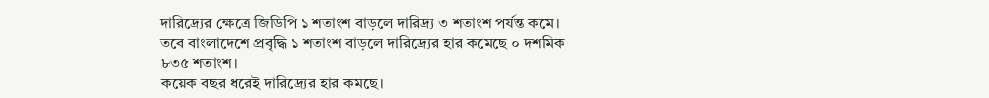দারিদ্র্যের ক্ষেত্রে জিডিপি ১ শতাংশ বাড়লে দারিদ্র্য ৩ শতাংশ পর্যন্ত কমে। তবে বাংলাদেশে প্রবৃদ্ধি ১ শতাংশ বাড়লে দারিদ্র্যের হার কমেছে ০ দশমিক ৮৩৫ শতাংশ।
কয়েক বছর ধরেই দারিদ্র্যের হার কমছে।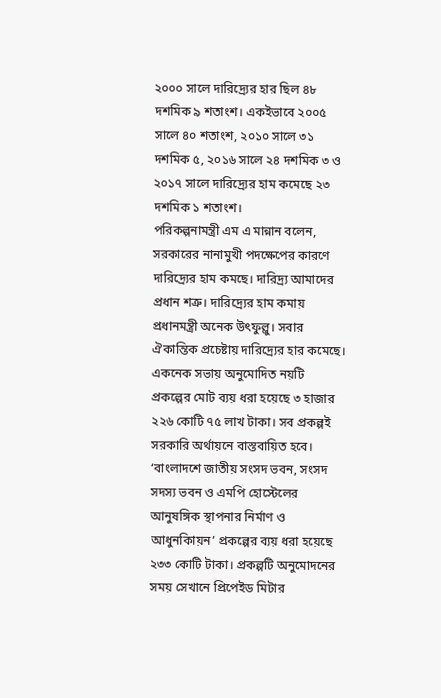২০০০ সালে দারিদ্র্যের হার ছিল ৪৮ দশমিক ৯ শতাংশ। একইভাবে ২০০৫ সালে ৪০ শতাংশ, ২০১০ সালে ৩১ দশমিক ৫, ২০১৬ সালে ২৪ দশমিক ৩ ও ২০১৭ সালে দারিদ্র্যের হাম কমেছে ২৩ দশমিক ১ শতাংশ।
পরিকল্পনামন্ত্রী এম এ মান্নান বলেন, সরকারের নানামুখী পদক্ষেপের কারণে দারিদ্র্যের হাম কমছে। দারিদ্র্য আমাদের প্রধান শত্রু। দারিদ্র্যের হাম কমায় প্রধানমন্ত্রী অনেক উৎফুল্লু। সবার ঐকান্তিক প্রচেষ্টায় দারিদ্র্যের হার কমেছে।
একনেক সভায় অনুমোদিত নয়টি প্রকল্পের মোট ব্যয় ধরা হয়েছে ৩ হাজার ২২৬ কোটি ৭৫ লাখ টাকা। সব প্রকল্পই সরকারি অর্থায়নে বাস্তবায়িত হবে।
‘বাংলাদশে জাতীয় সংসদ ভবন, সংসদ সদস্য ভবন ও এমপি হোস্টেলের আনুষঙ্গিক স্থাপনার নির্মাণ ও আধুনকিায়ন’ প্রকল্পের ব্যয় ধরা হয়েছে ২৩৩ কোটি টাকা। প্রকল্পটি অনুমোদনের সময় সেখানে প্রিপেইড মিটার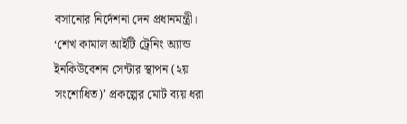বসানোর নির্দেশনা দেন প্রধানমন্ত্রী।
‘শেখ কামাল আইটি ট্রেনিং অ্যান্ড ইনকিউবেশন সেন্টার স্থাপন (২য় সংশোধিত)’ প্রকল্পের মোট ব্যয় ধরা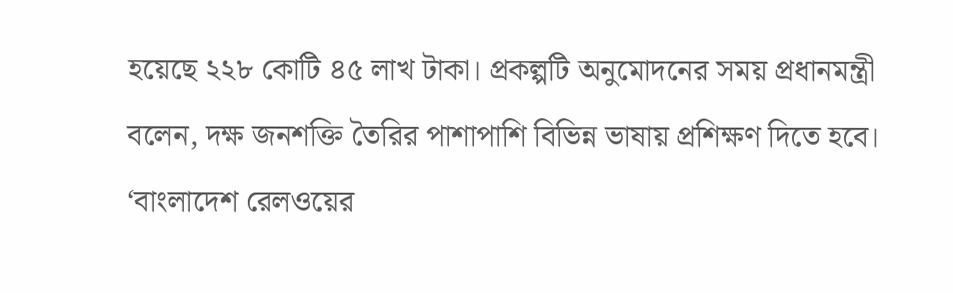হয়েছে ২২৮ কোটি ৪৫ লাখ টাকা। প্রকল্পটি অনুমোদনের সময় প্রধানমন্ত্রী বলেন, দক্ষ জনশক্তি তৈরির পাশাপাশি বিভিন্ন ভাষায় প্রশিক্ষণ দিতে হবে।
‘বাংলাদেশ রেলওয়ের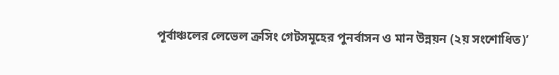পূর্বাঞ্চলের লেভেল ক্রসিং গেটসমূহের পুনর্বাসন ও মান উন্নয়ন (২য় সংশোধিত)’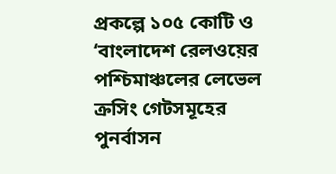প্রকল্পে ১০৫ কোটি ও ‘বাংলাদেশ রেলওয়ের পশ্চিমাঞ্চলের লেভেল ক্রসিং গেটসমূহের পুনর্বাসন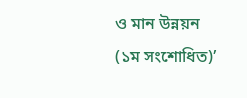ও মান উন্নয়ন (১ম সংশোধিত)’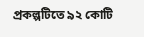প্রকল্পটিতে ৯২ কোটি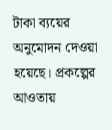টাকা ব্যয়ের অনুমোদন দেওয়া হয়েছে। প্রকল্পের আওতায়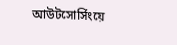আউটসোর্সিংয়ে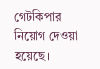গেটকিপার নিয়োগ দেওয়া হয়েছে।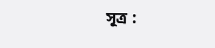সূত্র :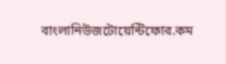বাংলানিউজটোয়েন্টিফোর.কম